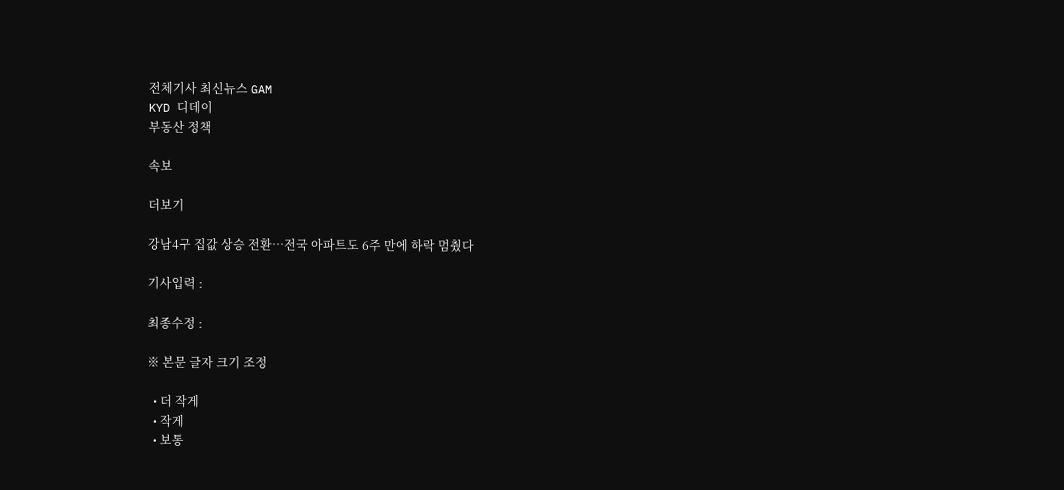전체기사 최신뉴스 GAM
KYD 디데이
부동산 정책

속보

더보기

강남4구 집값 상승 전환…전국 아파트도 6주 만에 하락 멈췄다

기사입력 :

최종수정 :

※ 본문 글자 크기 조정

  • 더 작게
  • 작게
  • 보통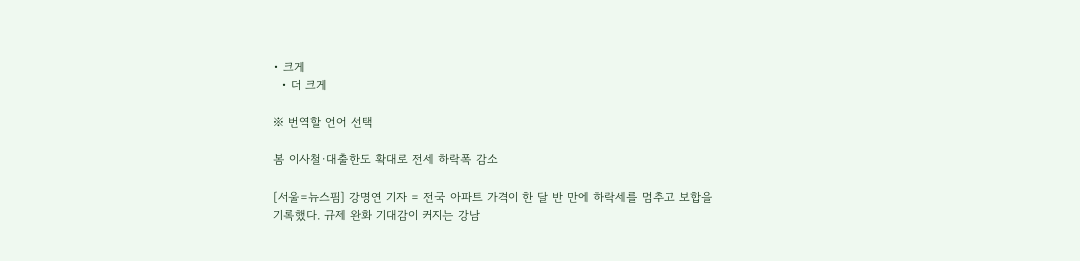• 크게
  • 더 크게

※ 번역할 언어 선택

봄 이사철·대출한도 확대로 전세 하락폭 감소

[서울=뉴스핌] 강명연 기자 = 전국 아파트 가격이 한 달 반 만에 하락세를 멈추고 보합을 기록했다. 규제 완화 기대감이 커지는 강남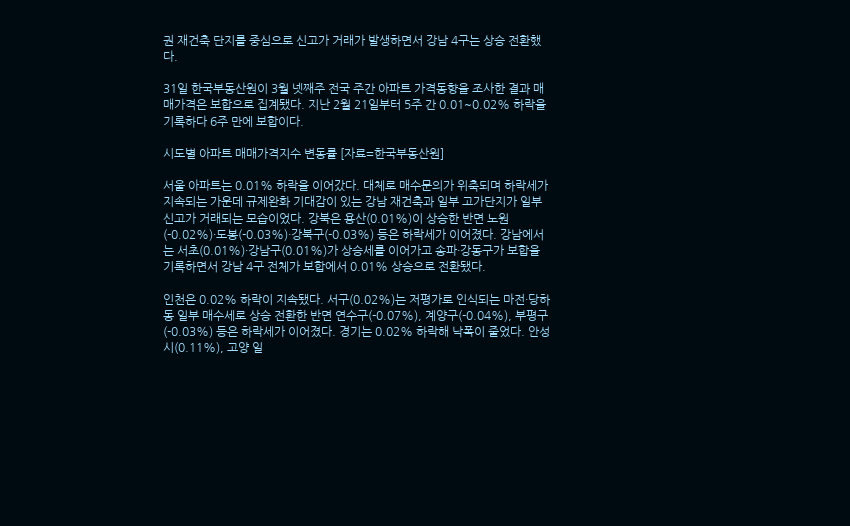권 재건축 단지를 중심으로 신고가 거래가 발생하면서 강남 4구는 상승 전환했다.

31일 한국부동산원이 3월 넷째주 전국 주간 아파트 가격동향을 조사한 결과 매매가격은 보합으로 집계됐다. 지난 2월 21일부터 5주 간 0.01~0.02% 하락을 기록하다 6주 만에 보합이다.

시도별 아파트 매매가격지수 변동률 [자료=한국부동산원]

서울 아파트는 0.01% 하락을 이어갔다. 대체로 매수문의가 위축되며 하락세가 지속되는 가운데 규제완화 기대감이 있는 강남 재건축과 일부 고가단지가 일부 신고가 거래되는 모습이었다. 강북은 용산(0.01%)이 상승한 반면 노원(-0.02%)·도봉(-0.03%)·강북구(-0.03%) 등은 하락세가 이어졌다. 강남에서는 서초(0.01%)·강남구(0.01%)가 상승세를 이어가고 송파·강동구가 보합을 기록하면서 강남 4구 전체가 보합에서 0.01% 상승으로 전환됐다.

인천은 0.02% 하락이 지속됐다. 서구(0.02%)는 저평가로 인식되는 마전·당하동 일부 매수세로 상승 전환한 반면 연수구(-0.07%), 계양구(-0.04%), 부평구(-0.03%) 등은 하락세가 이어졌다. 경기는 0.02% 하락해 낙폭이 줄었다. 안성시(0.11%), 고양 일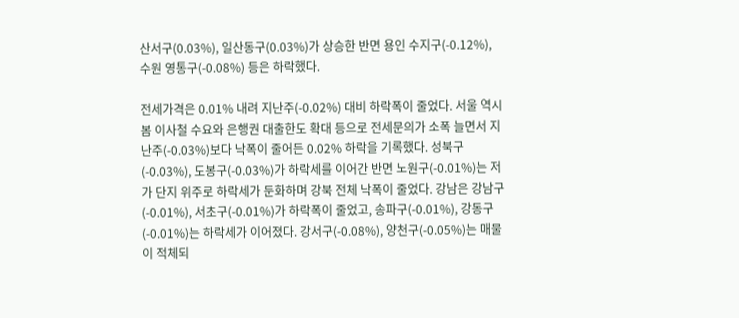산서구(0.03%), 일산동구(0.03%)가 상승한 반면 용인 수지구(-0.12%), 수원 영통구(-0.08%) 등은 하락했다.

전세가격은 0.01% 내려 지난주(-0.02%) 대비 하락폭이 줄었다. 서울 역시 봄 이사철 수요와 은행권 대출한도 확대 등으로 전세문의가 소폭 늘면서 지난주(-0.03%)보다 낙폭이 줄어든 0.02% 하락을 기록했다. 성북구(-0.03%), 도봉구(-0.03%)가 하락세를 이어간 반면 노원구(-0.01%)는 저가 단지 위주로 하락세가 둔화하며 강북 전체 낙폭이 줄었다. 강남은 강남구(-0.01%), 서초구(-0.01%)가 하락폭이 줄었고, 송파구(-0.01%), 강동구(-0.01%)는 하락세가 이어졌다. 강서구(-0.08%), 양천구(-0.05%)는 매물이 적체되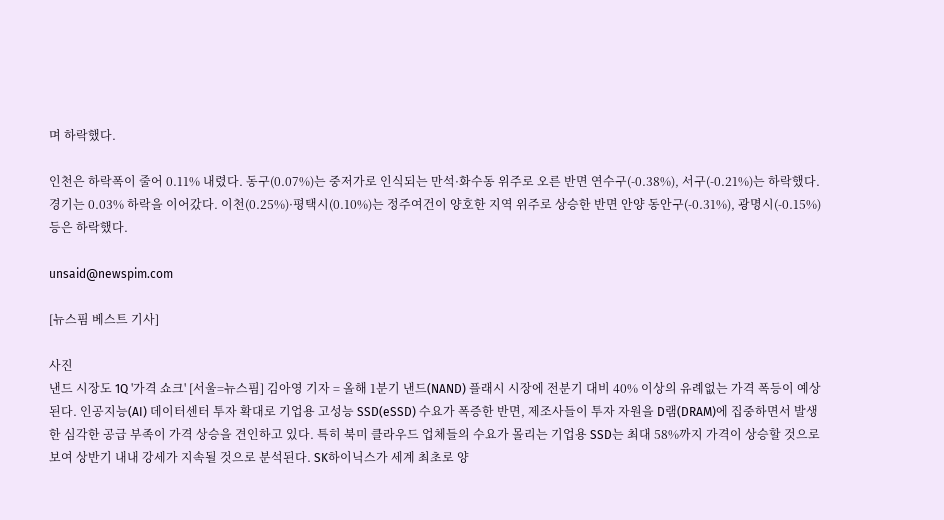며 하락했다.

인천은 하락폭이 줄어 0.11% 내렸다. 동구(0.07%)는 중저가로 인식되는 만석·화수동 위주로 오른 반면 연수구(-0.38%), 서구(-0.21%)는 하락했다. 경기는 0.03% 하락을 이어갔다. 이천(0.25%)·평택시(0.10%)는 정주여건이 양호한 지역 위주로 상승한 반면 안양 동안구(-0.31%), 광명시(-0.15%) 등은 하락했다.

unsaid@newspim.com

[뉴스핌 베스트 기사]

사진
낸드 시장도 1Q '가격 쇼크' [서울=뉴스핌] 김아영 기자 = 올해 1분기 낸드(NAND) 플래시 시장에 전분기 대비 40% 이상의 유례없는 가격 폭등이 예상된다. 인공지능(AI) 데이터센터 투자 확대로 기업용 고성능 SSD(eSSD) 수요가 폭증한 반면, 제조사들이 투자 자원을 D램(DRAM)에 집중하면서 발생한 심각한 공급 부족이 가격 상승을 견인하고 있다. 특히 북미 클라우드 업체들의 수요가 몰리는 기업용 SSD는 최대 58%까지 가격이 상승할 것으로 보여 상반기 내내 강세가 지속될 것으로 분석된다. SK하이닉스가 세계 최초로 양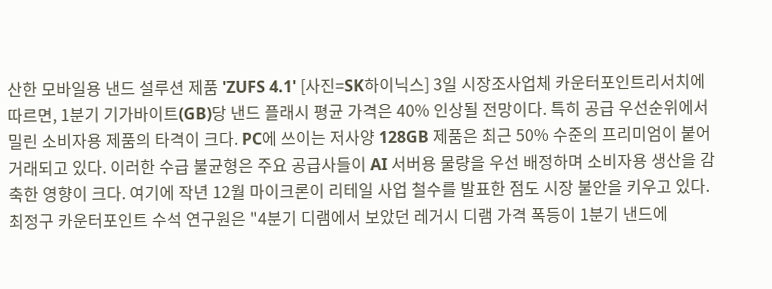산한 모바일용 낸드 설루션 제품 'ZUFS 4.1' [사진=SK하이닉스] 3일 시장조사업체 카운터포인트리서치에 따르면, 1분기 기가바이트(GB)당 낸드 플래시 평균 가격은 40% 인상될 전망이다. 특히 공급 우선순위에서 밀린 소비자용 제품의 타격이 크다. PC에 쓰이는 저사양 128GB 제품은 최근 50% 수준의 프리미엄이 붙어 거래되고 있다. 이러한 수급 불균형은 주요 공급사들이 AI 서버용 물량을 우선 배정하며 소비자용 생산을 감축한 영향이 크다. 여기에 작년 12월 마이크론이 리테일 사업 철수를 발표한 점도 시장 불안을 키우고 있다. 최정구 카운터포인트 수석 연구원은 "4분기 디램에서 보았던 레거시 디램 가격 폭등이 1분기 낸드에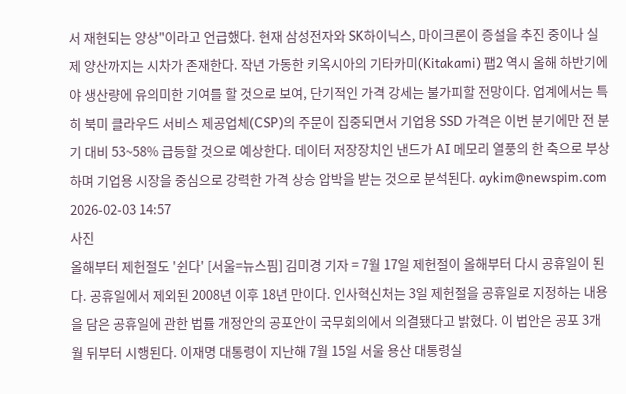서 재현되는 양상"이라고 언급했다. 현재 삼성전자와 SK하이닉스, 마이크론이 증설을 추진 중이나 실제 양산까지는 시차가 존재한다. 작년 가동한 키옥시아의 기타카미(Kitakami) 팹2 역시 올해 하반기에야 생산량에 유의미한 기여를 할 것으로 보여, 단기적인 가격 강세는 불가피할 전망이다. 업계에서는 특히 북미 클라우드 서비스 제공업체(CSP)의 주문이 집중되면서 기업용 SSD 가격은 이번 분기에만 전 분기 대비 53~58% 급등할 것으로 예상한다. 데이터 저장장치인 낸드가 AI 메모리 열풍의 한 축으로 부상하며 기업용 시장을 중심으로 강력한 가격 상승 압박을 받는 것으로 분석된다. aykim@newspim.com 2026-02-03 14:57
사진
올해부터 제헌절도 '쉰다' [서울=뉴스핌] 김미경 기자 = 7월 17일 제헌절이 올해부터 다시 공휴일이 된다. 공휴일에서 제외된 2008년 이후 18년 만이다. 인사혁신처는 3일 제헌절을 공휴일로 지정하는 내용을 담은 공휴일에 관한 법률 개정안의 공포안이 국무회의에서 의결됐다고 밝혔다. 이 법안은 공포 3개월 뒤부터 시행된다. 이재명 대통령이 지난해 7월 15일 서울 용산 대통령실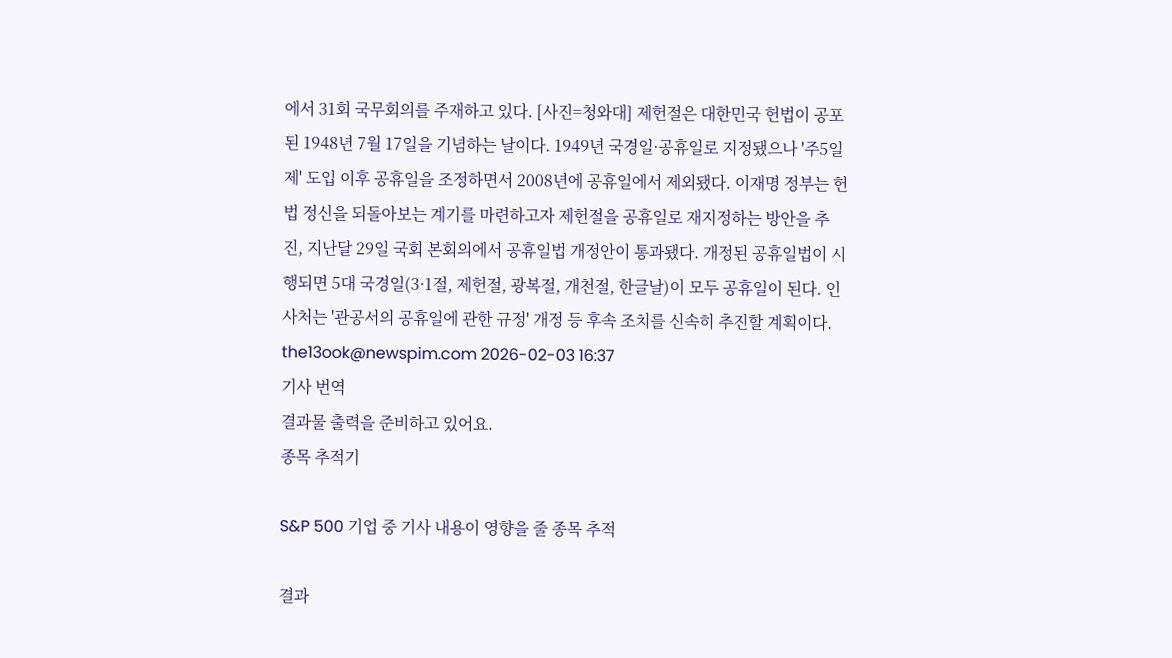에서 31회 국무회의를 주재하고 있다. [사진=청와대] 제헌절은 대한민국 헌법이 공포된 1948년 7월 17일을 기념하는 날이다. 1949년 국경일·공휴일로 지정됐으나 '주5일제' 도입 이후 공휴일을 조정하면서 2008년에 공휴일에서 제외됐다. 이재명 정부는 헌법 정신을 되돌아보는 계기를 마련하고자 제헌절을 공휴일로 재지정하는 방안을 추진, 지난달 29일 국회 본회의에서 공휴일법 개정안이 통과됐다. 개정된 공휴일법이 시행되면 5대 국경일(3·1절, 제헌절, 광복절, 개천절, 한글날)이 모두 공휴일이 된다. 인사처는 '관공서의 공휴일에 관한 규정' 개정 등 후속 조치를 신속히 추진할 계획이다. the13ook@newspim.com 2026-02-03 16:37
기사 번역
결과물 출력을 준비하고 있어요.
종목 추적기

S&P 500 기업 중 기사 내용이 영향을 줄 종목 추적

결과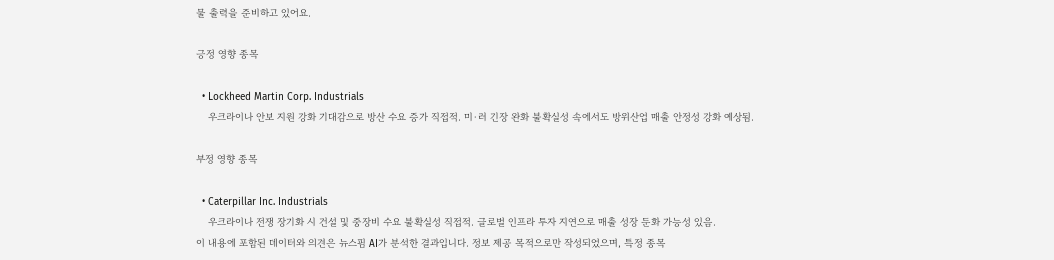물 출력을 준비하고 있어요.

긍정 영향 종목

  • Lockheed Martin Corp. Industrials
    우크라이나 안보 지원 강화 기대감으로 방산 수요 증가 직접적. 미·러 긴장 완화 불확실성 속에서도 방위산업 매출 안정성 강화 예상됨.

부정 영향 종목

  • Caterpillar Inc. Industrials
    우크라이나 전쟁 장기화 시 건설 및 중장비 수요 불확실성 직접적. 글로벌 인프라 투자 지연으로 매출 성장 둔화 가능성 있음.
이 내용에 포함된 데이터와 의견은 뉴스핌 AI가 분석한 결과입니다. 정보 제공 목적으로만 작성되었으며, 특정 종목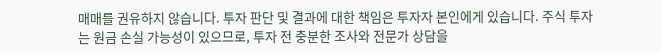매매를 권유하지 않습니다. 투자 판단 및 결과에 대한 책임은 투자자 본인에게 있습니다. 주식 투자는 원금 손실 가능성이 있으므로, 투자 전 충분한 조사와 전문가 상담을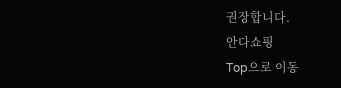권장합니다.
안다쇼핑
Top으로 이동